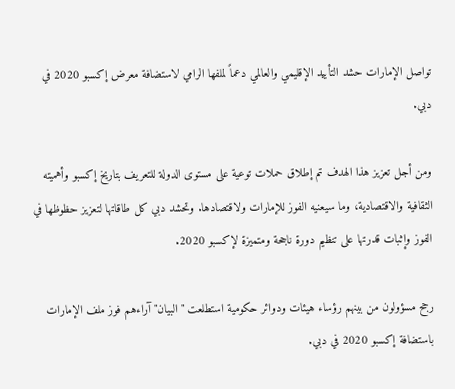تواصل الإمارات حشد التأييد الإقليمي والعالمي دعماً لملفها الرامي لاستضافة معرض إكسبو 2020 في دبي.

ومن أجل تعزيز هذا الهدف تم إطلاق حملات توعية على مستوى الدولة للتعريف بتاريخ إكسبو وأهميته الثقافية والاقتصادية، وما سيعنيه الفوز للإمارات ولاقتصادها. وتحشد دبي كل طاقاتها لتعزيز حظوظها في الفوز وإثبات قدرتها على تنظيم دورة ناجحة ومتميزة لإكسبو 2020.

رجح مسؤولون من بينهم رؤساء هيئات ودوائر حكومية استطلعت "البيان" آراءهم فوز ملف الإمارات باستضافة إكسبو 2020 في دبي.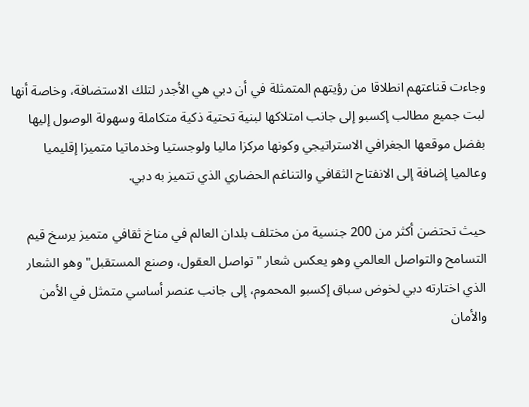وجاءت قناعتهم انطلاقا من رؤيتهم المتمثلة في أن دبي هي الأجدر لتلك الاستضافة، وخاصة أنها لبت جميع مطالب إكسبو إلى جانب امتلاكها لبنية تحتية ذكية متكاملة وسهولة الوصول إليها بفضل موقعها الجغرافي الاستراتيجي وكونها مركزا ماليا ولوجستيا وخدماتيا متميزا إقليميا وعالميا إضافة إلى الانفتاح الثقافي والتناغم الحضاري الذي تتميز به دبي.

حيث تحتضن أكثر من 200 جنسية من مختلف بلدان العالم في مناخ ثقافي متميز يرسخ قيم التسامح والتواصل العالمي وهو يعكس شعار "تواصل العقول، وصنع المستقبل" وهو الشعار الذي اختارته دبي لخوض سباق إكسبو المحموم، إلى جانب عنصر أساسي متمثل في الأمن والأمان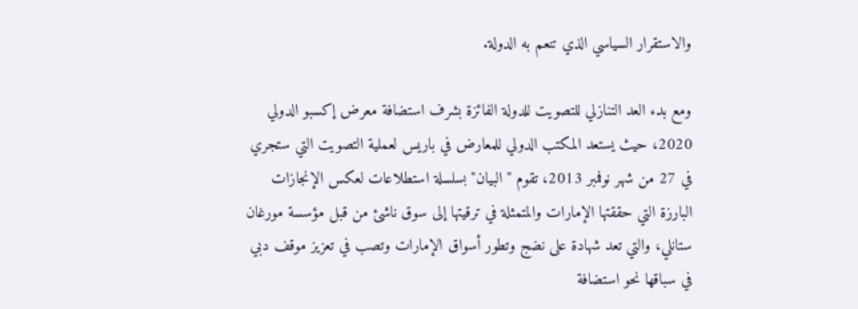والاستقرار السياسي الذي تنعم به الدولة.

ومع بدء العد التنازلي للتصويت للدولة الفائزة بشرف استضافة معرض إكسبو الدولي 2020، حيث يستعد المكتب الدولي للمعارض في باريس لعملية التصويت التي ستجري في 27 من شهر نوفمبر 2013، تقوم "البيان" بسلسلة استطلاعات لعكس الإنجازات البارزة التي حققتها الإمارات والمتمثلة في ترقيتها إلى سوق ناشئ من قبل مؤسسة مورغان ستانلي، والتي تعد شهادة على نضج وتطور أسواق الإمارات وتصب في تعزيز موقف دبي في سباقها نحو استضافة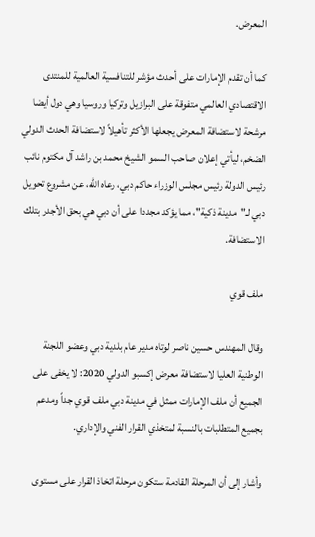المعرض.

كما أن تقدم الإمارات على أحدث مؤشر للتنافسية العالمية للمنتدى الاقتصادي العالمي متفوقة على البرازيل وتركيا وروسيا وهي دول أيضا مرشحة لاستضافة المعرض يجعلها الأكثر تأهيلاً لاستضافة الحدث الدولي الضخم، ليأتي إعلان صاحب السمو الشيخ محمد بن راشد آل مكتوم نائب رئيس الدولة رئيس مجلس الوزراء حاكم دبي، رعاه الله، عن مشروع تحويل دبي لـ"مدينة ذكية"، مما يؤكد مجددا على أن دبي هي بحق الأجدر بتلك الاستضافة.

ملف قوي

وقال المهندس حسين ناصر لوتاه مدير عام بلدية دبي وعضو اللجنة الوطنية العليا لاستضافة معرض إكسبو الدولي 2020: لا يخفى على الجميع أن ملف الإمارات ممثل في مدينة دبي ملف قوي جداً ومدعم بجميع المتطلبات بالنسبة لمتخذي القرار الفني والإداري.

وأشار إلى أن المرحلة القادمة ستكون مرحلة اتخاذ القرار على مستوى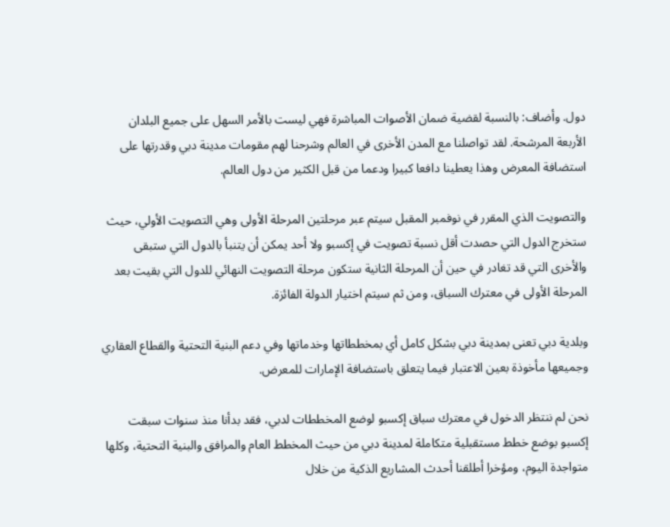دول. وأضاف: بالنسبة لقضية ضمان الأصوات المباشرة فهي ليست بالأمر السهل على جميع البلدان الأربعة المرشحة. لقد تواصلنا مع المدن الأخرى في العالم وشرحنا لهم مقومات مدينة دبي وقدرتها على استضافة المعرض وهذا يعطينا دافعا كبيرا ودعما من قبل الكثير من دول العالم.

والتصويت الذي المقرر في نوفمبر المقبل سيتم عبر مرحلتين المرحلة الأولى وهي التصويت الأولي، حيث ستخرج الدول التي حصدت أقل نسبة تصويت في إكسبو ولا أحد يمكن أن يتنبأ بالدول التي ستبقى والأخرى التي قد تغادر في حين أن المرحلة الثانية ستكون مرحلة التصويت النهائي للدول التي بقيت بعد المرحلة الأولى في معترك السباق، ومن ثم سيتم اختيار الدولة الفائزة.

وبلدية دبي تعنى بمدينة دبي بشكل كامل أي بمخططاتها وخدماتها وفي دعم البنية التحتية والقطاع العقاري وجميعها مأخوذة بعين الاعتبار فيما يتعلق باستضافة الإمارات للمعرض.

نحن لم ننتظر الدخول في معترك سباق إكسبو لوضع المخططات لدبي، فقد بدأنا منذ سنوات سبقت إكسبو بوضع خطط مستقبلية متكاملة لمدينة دبي من حيث المخطط العام والمرافق والبنية التحتية، وكلها متواجدة اليوم، ومؤخرا أطلقنا أحدث المشاريع الذكية من خلال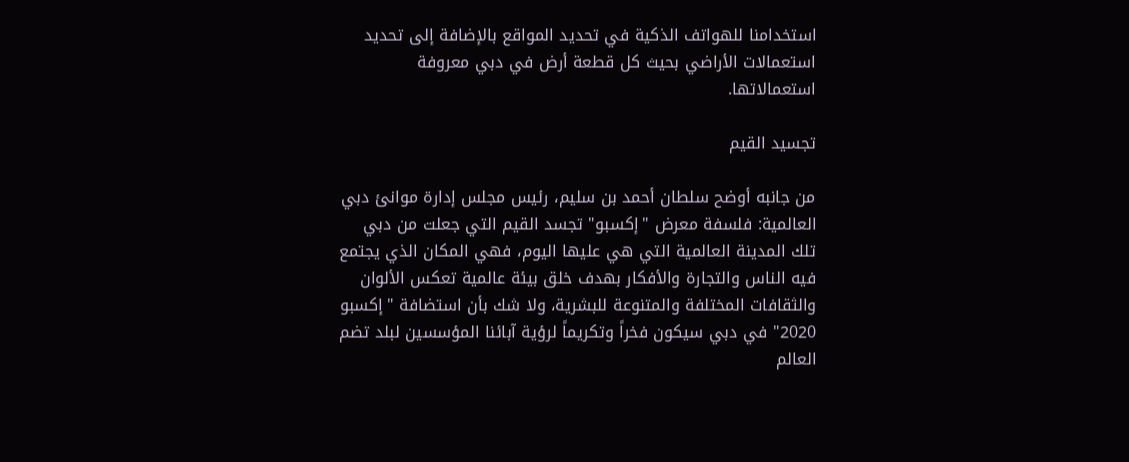استخدامنا للهواتف الذكية في تحديد المواقع بالإضافة إلى تحديد استعمالات الأراضي بحيث كل قطعة أرض في دبي معروفة استعمالاتها.

تجسيد القيم

من جانبه أوضح سلطان أحمد بن سليم، رئيس مجلس إدارة موانئ دبي العالمية: فلسفة معرض "إكسبو" تجسد القيم التي جعلت من دبي تلك المدينة العالمية التي هي عليها اليوم، فهي المكان الذي يجتمع فيه الناس والتجارة والأفكار بهدف خلق بيئة عالمية تعكس الألوان والثقافات المختلفة والمتنوعة للبشرية، ولا شك بأن استضافة "إكسبو 2020" في دبي سيكون فخراً وتكريماً لرؤية آبائنا المؤسسين لبلد تضم العالم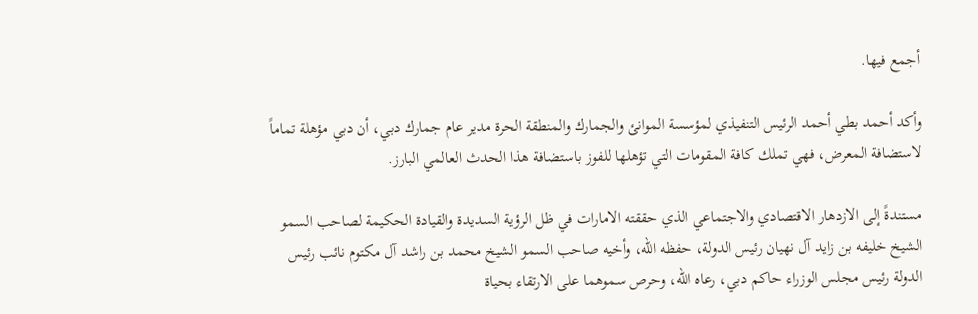أجمع فيها.

وأكد أحمد بطي أحمد الرئيس التنفيذي لمؤسسة الموانئ والجمارك والمنطقة الحرة مدير عام جمارك دبي، أن دبي مؤهلة تماماً لاستضافة المعرض، فهي تملك كافة المقومات التي تؤهلها للفوز باستضافة هذا الحدث العالمي البارز.

مستندةً إلى الازدهار الاقتصادي والاجتماعي الذي حققته الامارات في ظل الرؤية السديدة والقيادة الحكيمة لصاحب السمو الشيخ خليفه بن زايد آل نهيان رئيس الدولة، حفظه الله، وأخيه صاحب السمو الشيخ محمد بن راشد آل مكتوم نائب رئيس الدولة رئيس مجلس الوزراء حاكم دبي، رعاه الله، وحرص سموهما على الارتقاء بحياة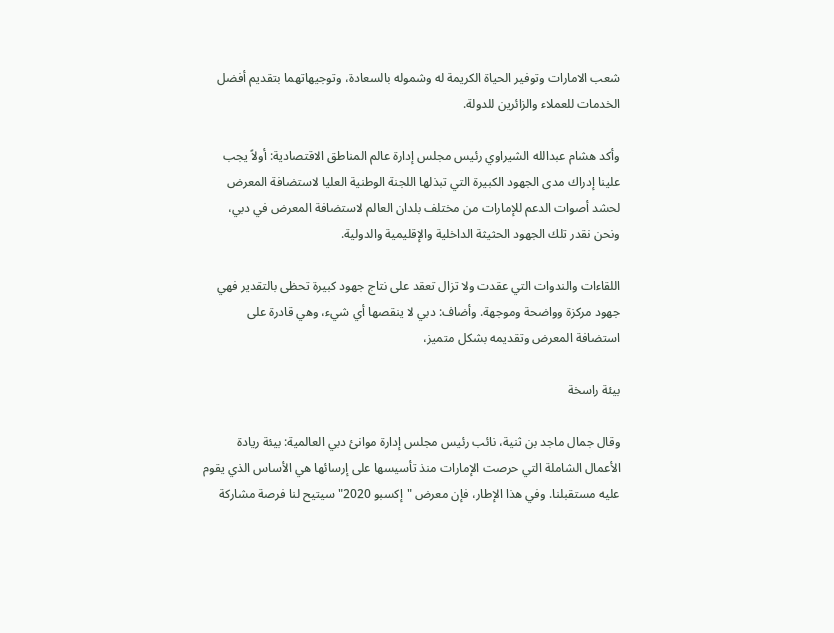شعب الامارات وتوفير الحياة الكريمة له وشموله بالسعادة، وتوجيهاتهما بتقديم أفضل الخدمات للعملاء والزائرين للدولة.

وأكد هشام عبدالله الشيراوي رئيس مجلس إدارة عالم المناطق الاقتصادية: أولاً يجب علينا إدراك مدى الجهود الكبيرة التي تبذلها اللجنة الوطنية العليا لاستضافة المعرض لحشد أصوات الدعم للإمارات من مختلف بلدان العالم لاستضافة المعرض في دبي، ونحن نقدر تلك الجهود الحثيثة الداخلية والإقليمية والدولية.

اللقاءات والندوات التي عقدت ولا تزال تعقد على نتاج جهود كبيرة تحظى بالتقدير فهي جهود مركزة وواضحة وموجهة. وأضاف: دبي لا ينقصها أي شيء، وهي قادرة على استضافة المعرض وتقديمه بشكل متميز،

بيئة راسخة

وقال جمال ماجد بن ثنية، نائب رئيس مجلس إدارة موانئ دبي العالمية: بيئة ريادة الأعمال الشاملة التي حرصت الإمارات منذ تأسيسها على إرسائها هي الأساس الذي يقوم عليه مستقبلنا. وفي هذا الإطار، فإن معرض "إكسبو 2020" سيتيح لنا فرصة مشاركة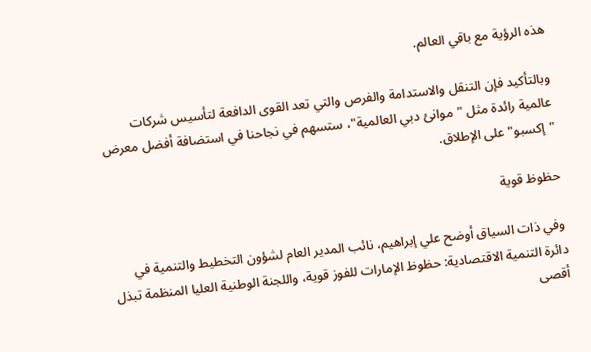هذه الرؤية مع باقي العالم.

وبالتأكيد فإن التنقل والاستدامة والفرص والتي تعد القوى الدافعة لتأسيس شركات عالمية رائدة مثل "موانئ دبي العالمية"، ستسهم في نجاحنا في استضافة أفضل معرض "إكسبو" على الإطلاق.

حظوظ قوية

وفي ذات السياق أوضح علي إبراهيم، نائب المدير العام لشؤون التخطيط والتنمية في دائرة التنمية الاقتصادية: حظوظ الإمارات للفوز قوية، واللجنة الوطنية العليا المنظمة تبذل أقصى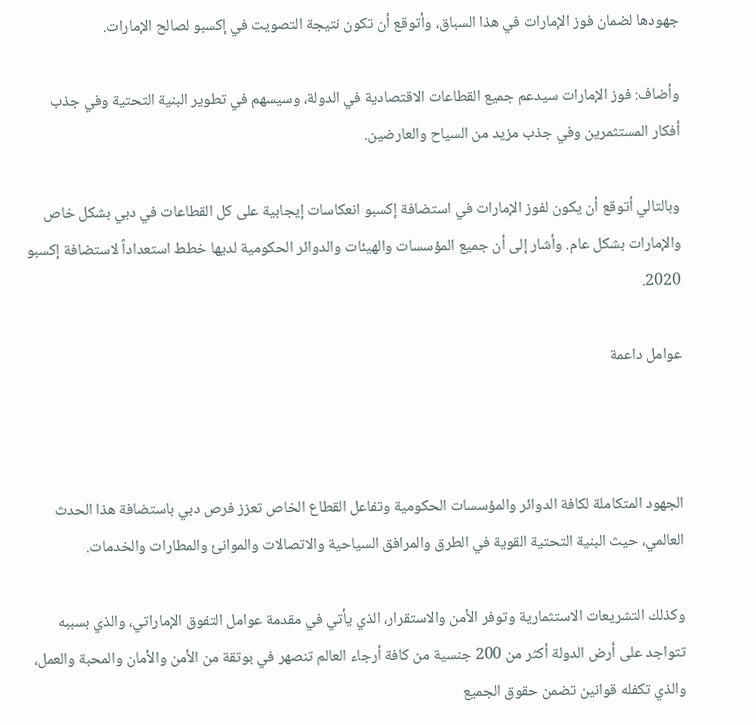جهودها لضمان فوز الإمارات في هذا السباق، وأتوقع أن تكون نتيجة التصويت في إكسبو لصالح الإمارات.

وأضاف: فوز الإمارات سيدعم جميع القطاعات الاقتصادية في الدولة، وسيسهم في تطوير البنية التحتية وفي جذب أفكار المستثمرين وفي جذب مزيد من السياح والعارضين.

وبالتالي أتوقع أن يكون لفوز الإمارات في استضافة إكسبو انعكاسات إيجابية على كل القطاعات في دبي بشكل خاص والإمارات بشكل عام. وأشار إلى أن جميع المؤسسات والهيئات والدوائر الحكومية لديها خطط استعداداً لاستضافة إكسبو 2020.

عوامل داعمة



الجهود المتكاملة لكافة الدوائر والمؤسسات الحكومية وتفاعل القطاع الخاص تعزز فرص دبي باستضافة هذا الحدث العالمي، حيث البنية التحتية القوية في الطرق والمرافق السياحية والاتصالات والموانئ والمطارات والخدمات.

وكذلك التشريعات الاستثمارية وتوفر الأمن والاستقرار، الذي يأتي في مقدمة عوامل التفوق الإماراتي، والذي بسببه تتواجد على أرض الدولة أكثر من 200 جنسية من كافة أرجاء العالم تنصهر في بوتقة من الأمن والأمان والمحبة والعمل، والذي تكفله قوانين تضمن حقوق الجميع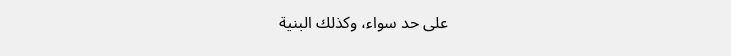على حد سواء، وكذلك البنية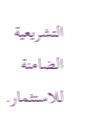التشريعية الضامنة للاستثمار.